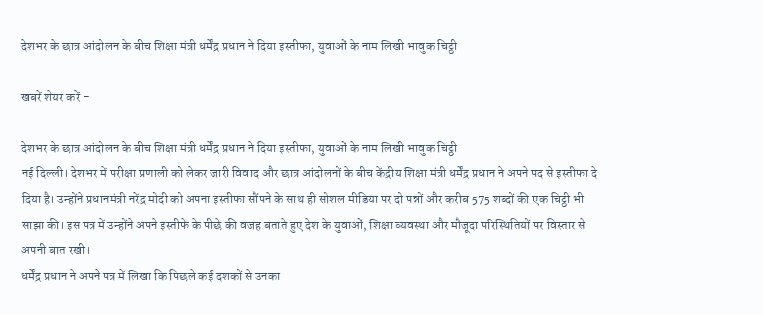देशभर के छात्र आंदोलन के बीच शिक्षा मंत्री धर्मेंद्र प्रधान ने दिया इस्तीफा, युवाओं के नाम लिखी भावुक चिट्ठी

खबरें शेयर करें -

देशभर के छात्र आंदोलन के बीच शिक्षा मंत्री धर्मेंद्र प्रधान ने दिया इस्तीफा, युवाओं के नाम लिखी भावुक चिट्ठी
नई दिल्ली। देशभर में परीक्षा प्रणाली को लेकर जारी विवाद और छात्र आंदोलनों के बीच केंद्रीय शिक्षा मंत्री धर्मेंद्र प्रधान ने अपने पद से इस्तीफा दे दिया है। उन्होंने प्रधानमंत्री नरेंद्र मोदी को अपना इस्तीफा सौंपने के साथ ही सोशल मीडिया पर दो पन्नों और करीब 575 शब्दों की एक चिट्ठी भी साझा की। इस पत्र में उन्होंने अपने इस्तीफे के पीछे की वजह बताते हुए देश के युवाओं, शिक्षा व्यवस्था और मौजूदा परिस्थितियों पर विस्तार से अपनी बात रखी।
धर्मेंद्र प्रधान ने अपने पत्र में लिखा कि पिछले कई दशकों से उनका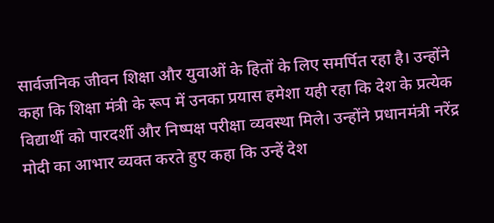सार्वजनिक जीवन शिक्षा और युवाओं के हितों के लिए समर्पित रहा है। उन्होंने कहा कि शिक्षा मंत्री के रूप में उनका प्रयास हमेशा यही रहा कि देश के प्रत्येक विद्यार्थी को पारदर्शी और निष्पक्ष परीक्षा व्यवस्था मिले। उन्होंने प्रधानमंत्री नरेंद्र मोदी का आभार व्यक्त करते हुए कहा कि उन्हें देश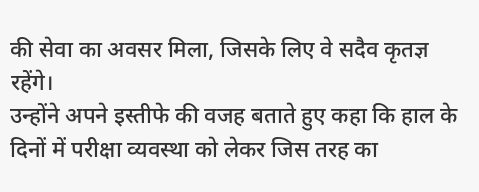की सेवा का अवसर मिला, जिसके लिए वे सदैव कृतज्ञ रहेंगे।
उन्होंने अपने इस्तीफे की वजह बताते हुए कहा कि हाल के दिनों में परीक्षा व्यवस्था को लेकर जिस तरह का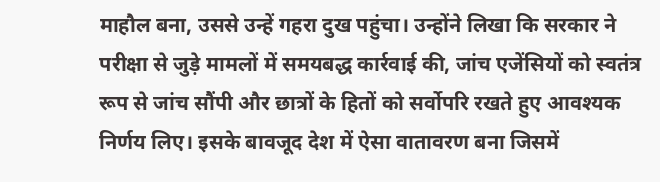माहौल बना, उससे उन्हें गहरा दुख पहुंचा। उन्होंने लिखा कि सरकार ने परीक्षा से जुड़े मामलों में समयबद्ध कार्रवाई की, जांच एजेंसियों को स्वतंत्र रूप से जांच सौंपी और छात्रों के हितों को सर्वोपरि रखते हुए आवश्यक निर्णय लिए। इसके बावजूद देश में ऐसा वातावरण बना जिसमें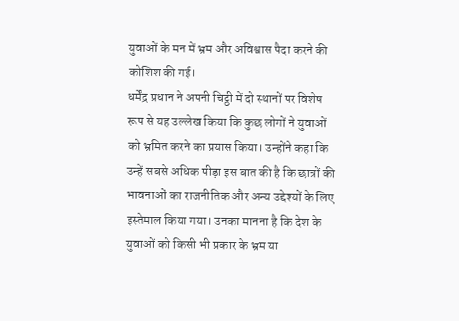युवाओं के मन में भ्रम और अविश्वास पैदा करने की कोशिश की गई।
धर्मेंद्र प्रधान ने अपनी चिट्ठी में दो स्थानों पर विशेष रूप से यह उल्लेख किया कि कुछ लोगों ने युवाओं को भ्रमित करने का प्रयास किया। उन्होंने कहा कि उन्हें सबसे अधिक पीड़ा इस बात की है कि छात्रों की भावनाओं का राजनीतिक और अन्य उद्देश्यों के लिए इस्तेमाल किया गया। उनका मानना है कि देश के युवाओं को किसी भी प्रकार के भ्रम या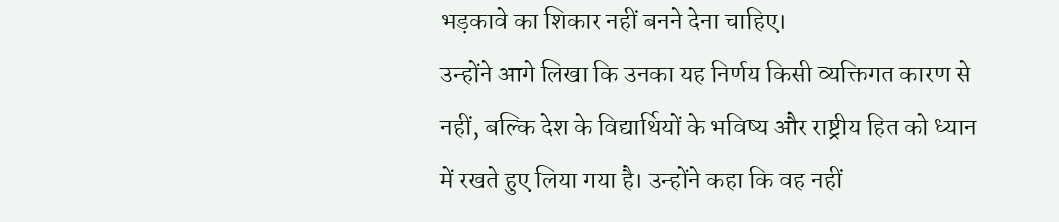भड़कावे का शिकार नहीं बनने देना चाहिए।
उन्होंने आगे लिखा कि उनका यह निर्णय किसी व्यक्तिगत कारण से नहीं, बल्कि देश के विद्यार्थियों के भविष्य और राष्ट्रीय हित को ध्यान में रखते हुए लिया गया है। उन्होंने कहा कि वह नहीं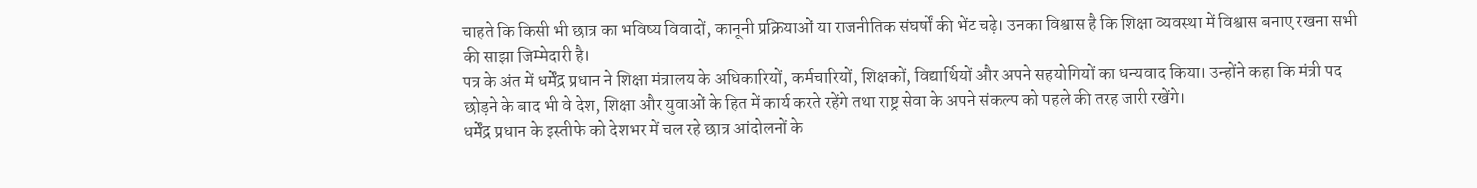चाहते कि किसी भी छात्र का भविष्य विवादों, कानूनी प्रक्रियाओं या राजनीतिक संघर्षों की भेंट चढ़े। उनका विश्वास है कि शिक्षा व्यवस्था में विश्वास बनाए रखना सभी की साझा जिम्मेदारी है।
पत्र के अंत में धर्मेंद्र प्रधान ने शिक्षा मंत्रालय के अधिकारियों, कर्मचारियों, शिक्षकों, विद्यार्थियों और अपने सहयोगियों का धन्यवाद किया। उन्होंने कहा कि मंत्री पद छोड़ने के बाद भी वे देश, शिक्षा और युवाओं के हित में कार्य करते रहेंगे तथा राष्ट्र सेवा के अपने संकल्प को पहले की तरह जारी रखेंगे।
धर्मेंद्र प्रधान के इस्तीफे को देशभर में चल रहे छात्र आंदोलनों के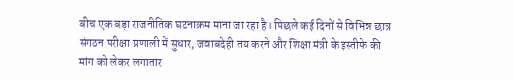बीच एक बड़ा राजनीतिक घटनाक्रम माना जा रहा है। पिछले कई दिनों से विभिन्न छात्र संगठन परीक्षा प्रणाली में सुधार, जवाबदेही तय करने और शिक्षा मंत्री के इस्तीफे की मांग को लेकर लगातार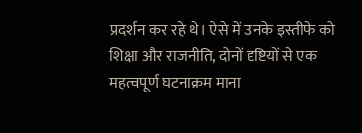प्रदर्शन कर रहे थे। ऐसे में उनके इस्तीफे को शिक्षा और राजनीति, दोनों दृष्टियों से एक महत्वपूर्ण घटनाक्रम माना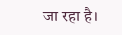जा रहा है।